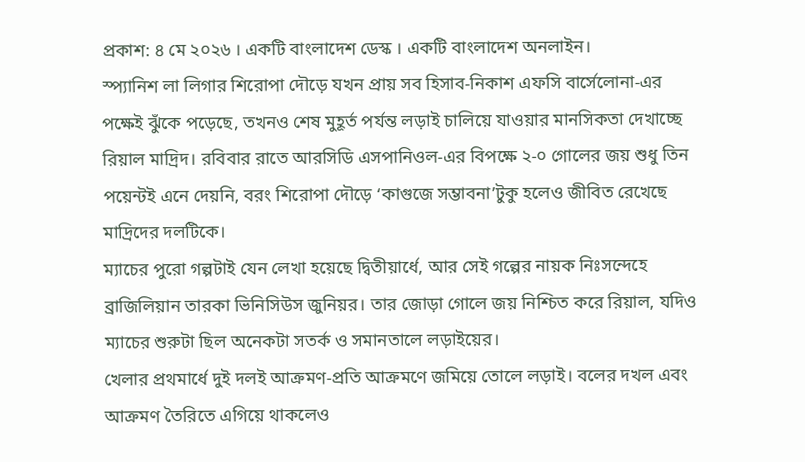প্রকাশ: ৪ মে ২০২৬ । একটি বাংলাদেশ ডেস্ক । একটি বাংলাদেশ অনলাইন।
স্প্যানিশ লা লিগার শিরোপা দৌড়ে যখন প্রায় সব হিসাব-নিকাশ এফসি বার্সেলোনা-এর পক্ষেই ঝুঁকে পড়েছে, তখনও শেষ মুহূর্ত পর্যন্ত লড়াই চালিয়ে যাওয়ার মানসিকতা দেখাচ্ছে রিয়াল মাদ্রিদ। রবিবার রাতে আরসিডি এসপানিওল-এর বিপক্ষে ২-০ গোলের জয় শুধু তিন পয়েন্টই এনে দেয়নি, বরং শিরোপা দৌড়ে ‘কাগুজে সম্ভাবনা’টুকু হলেও জীবিত রেখেছে মাদ্রিদের দলটিকে।
ম্যাচের পুরো গল্পটাই যেন লেখা হয়েছে দ্বিতীয়ার্ধে, আর সেই গল্পের নায়ক নিঃসন্দেহে ব্রাজিলিয়ান তারকা ভিনিসিউস জুনিয়র। তার জোড়া গোলে জয় নিশ্চিত করে রিয়াল, যদিও ম্যাচের শুরুটা ছিল অনেকটা সতর্ক ও সমানতালে লড়াইয়ের।
খেলার প্রথমার্ধে দুই দলই আক্রমণ-প্রতি আক্রমণে জমিয়ে তোলে লড়াই। বলের দখল এবং আক্রমণ তৈরিতে এগিয়ে থাকলেও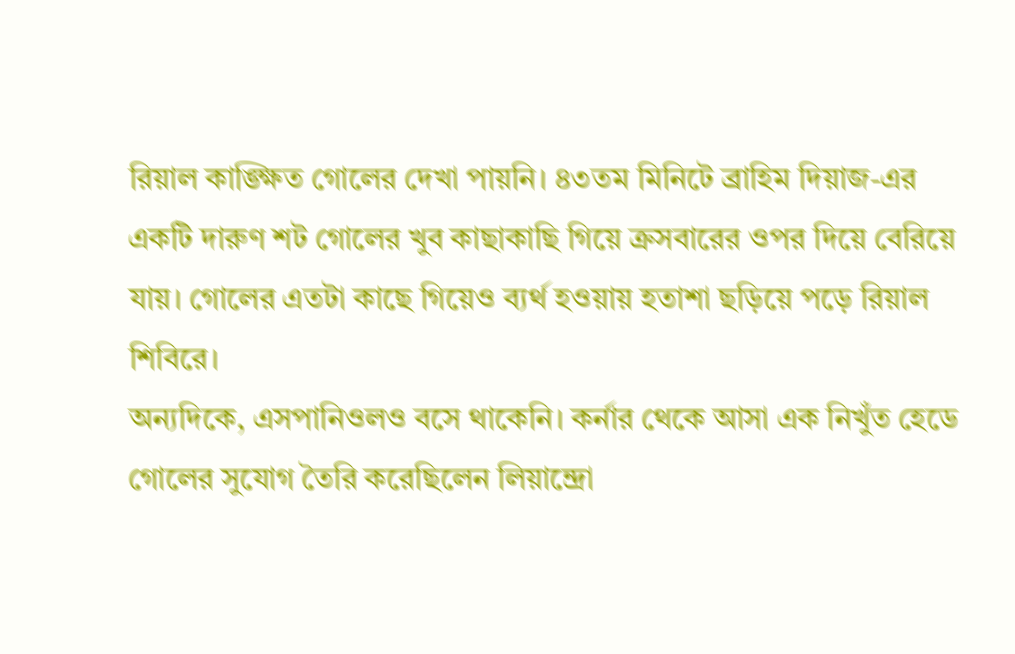রিয়াল কাঙ্ক্ষিত গোলের দেখা পায়নি। ৪৩তম মিনিটে ব্রাহিম দিয়াজ-এর একটি দারুণ শট গোলের খুব কাছাকাছি গিয়ে ক্রসবারের ওপর দিয়ে বেরিয়ে যায়। গোলের এতটা কাছে গিয়েও ব্যর্থ হওয়ায় হতাশা ছড়িয়ে পড়ে রিয়াল শিবিরে।
অন্যদিকে, এসপানিওলও বসে থাকেনি। কর্নার থেকে আসা এক নিখুঁত হেডে গোলের সুযোগ তৈরি করেছিলেন লিয়ান্দ্রো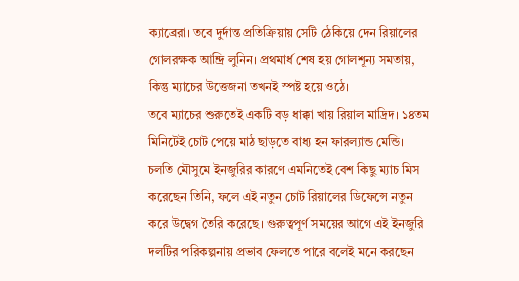ক্যাব্রেরা। তবে দুর্দান্ত প্রতিক্রিয়ায় সেটি ঠেকিয়ে দেন রিয়ালের গোলরক্ষক আন্দ্রি লুনিন। প্রথমার্ধ শেষ হয় গোলশূন্য সমতায়, কিন্তু ম্যাচের উত্তেজনা তখনই স্পষ্ট হয়ে ওঠে।
তবে ম্যাচের শুরুতেই একটি বড় ধাক্কা খায় রিয়াল মাদ্রিদ। ১৪তম মিনিটেই চোট পেয়ে মাঠ ছাড়তে বাধ্য হন ফারল্যান্ড মেন্ডি। চলতি মৌসুমে ইনজুরির কারণে এমনিতেই বেশ কিছু ম্যাচ মিস করেছেন তিনি, ফলে এই নতুন চোট রিয়ালের ডিফেন্সে নতুন করে উদ্বেগ তৈরি করেছে। গুরুত্বপূর্ণ সময়ের আগে এই ইনজুরি দলটির পরিকল্পনায় প্রভাব ফেলতে পারে বলেই মনে করছেন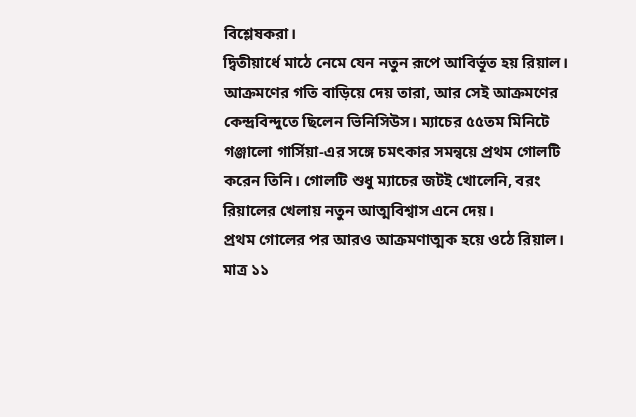বিশ্লেষকরা।
দ্বিতীয়ার্ধে মাঠে নেমে যেন নতুন রূপে আবির্ভূত হয় রিয়াল। আক্রমণের গতি বাড়িয়ে দেয় তারা, আর সেই আক্রমণের কেন্দ্রবিন্দুতে ছিলেন ভিনিসিউস। ম্যাচের ৫৫তম মিনিটে গঞ্জালো গার্সিয়া-এর সঙ্গে চমৎকার সমন্বয়ে প্রথম গোলটি করেন তিনি। গোলটি শুধু ম্যাচের জটই খোলেনি, বরং রিয়ালের খেলায় নতুন আত্মবিশ্বাস এনে দেয়।
প্রথম গোলের পর আরও আক্রমণাত্মক হয়ে ওঠে রিয়াল। মাত্র ১১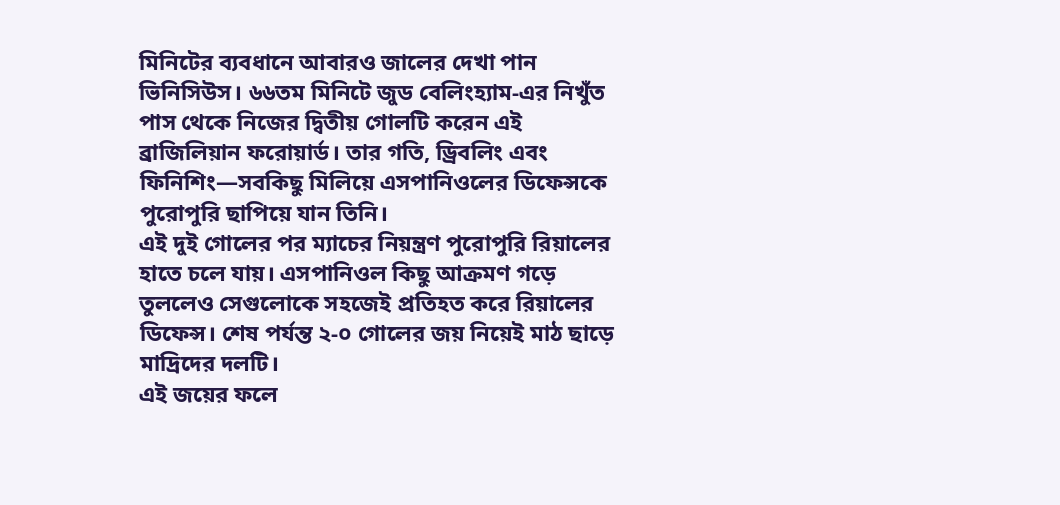মিনিটের ব্যবধানে আবারও জালের দেখা পান ভিনিসিউস। ৬৬তম মিনিটে জুড বেলিংহ্যাম-এর নিখুঁত পাস থেকে নিজের দ্বিতীয় গোলটি করেন এই ব্রাজিলিয়ান ফরোয়ার্ড। তার গতি, ড্রিবলিং এবং ফিনিশিং—সবকিছু মিলিয়ে এসপানিওলের ডিফেন্সকে পুরোপুরি ছাপিয়ে যান তিনি।
এই দুই গোলের পর ম্যাচের নিয়ন্ত্রণ পুরোপুরি রিয়ালের হাতে চলে যায়। এসপানিওল কিছু আক্রমণ গড়ে তুললেও সেগুলোকে সহজেই প্রতিহত করে রিয়ালের ডিফেন্স। শেষ পর্যন্ত ২-০ গোলের জয় নিয়েই মাঠ ছাড়ে মাদ্রিদের দলটি।
এই জয়ের ফলে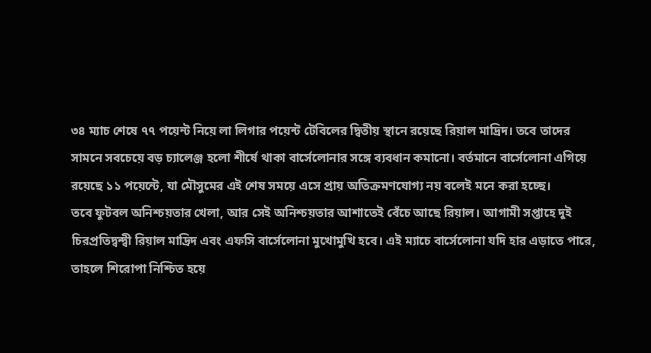৩৪ ম্যাচ শেষে ৭৭ পয়েন্ট নিয়ে লা লিগার পয়েন্ট টেবিলের দ্বিতীয় স্থানে রয়েছে রিয়াল মাদ্রিদ। তবে তাদের সামনে সবচেয়ে বড় চ্যালেঞ্জ হলো শীর্ষে থাকা বার্সেলোনার সঙ্গে ব্যবধান কমানো। বর্তমানে বার্সেলোনা এগিয়ে রয়েছে ১১ পয়েন্টে, যা মৌসুমের এই শেষ সময়ে এসে প্রায় অতিক্রমণযোগ্য নয় বলেই মনে করা হচ্ছে।
তবে ফুটবল অনিশ্চয়তার খেলা, আর সেই অনিশ্চয়তার আশাতেই বেঁচে আছে রিয়াল। আগামী সপ্তাহে দুই চিরপ্রতিদ্বন্দ্বী রিয়াল মাদ্রিদ এবং এফসি বার্সেলোনা মুখোমুখি হবে। এই ম্যাচে বার্সেলোনা যদি হার এড়াতে পারে, তাহলে শিরোপা নিশ্চিত হয়ে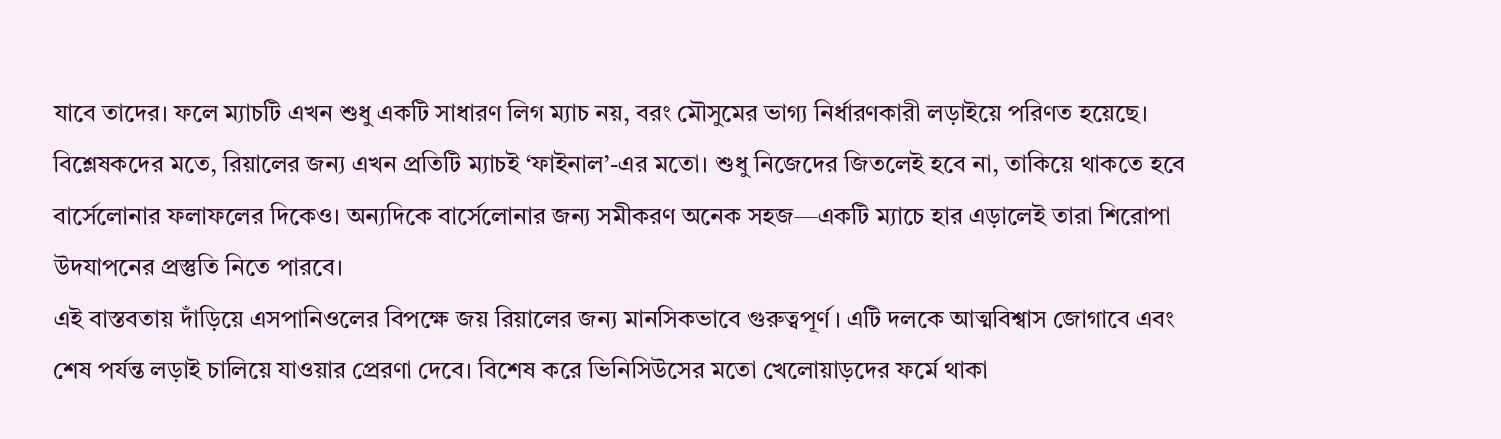যাবে তাদের। ফলে ম্যাচটি এখন শুধু একটি সাধারণ লিগ ম্যাচ নয়, বরং মৌসুমের ভাগ্য নির্ধারণকারী লড়াইয়ে পরিণত হয়েছে।
বিশ্লেষকদের মতে, রিয়ালের জন্য এখন প্রতিটি ম্যাচই ‘ফাইনাল’-এর মতো। শুধু নিজেদের জিতলেই হবে না, তাকিয়ে থাকতে হবে বার্সেলোনার ফলাফলের দিকেও। অন্যদিকে বার্সেলোনার জন্য সমীকরণ অনেক সহজ—একটি ম্যাচে হার এড়ালেই তারা শিরোপা উদযাপনের প্রস্তুতি নিতে পারবে।
এই বাস্তবতায় দাঁড়িয়ে এসপানিওলের বিপক্ষে জয় রিয়ালের জন্য মানসিকভাবে গুরুত্বপূর্ণ। এটি দলকে আত্মবিশ্বাস জোগাবে এবং শেষ পর্যন্ত লড়াই চালিয়ে যাওয়ার প্রেরণা দেবে। বিশেষ করে ভিনিসিউসের মতো খেলোয়াড়দের ফর্মে থাকা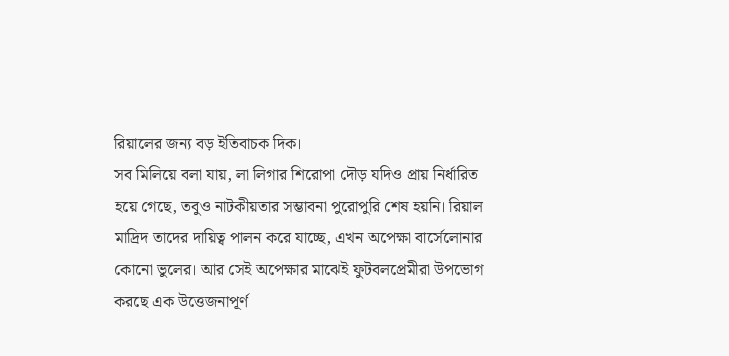রিয়ালের জন্য বড় ইতিবাচক দিক।
সব মিলিয়ে বলা যায়, লা লিগার শিরোপা দৌড় যদিও প্রায় নির্ধারিত হয়ে গেছে, তবুও নাটকীয়তার সম্ভাবনা পুরোপুরি শেষ হয়নি। রিয়াল মাদ্রিদ তাদের দায়িত্ব পালন করে যাচ্ছে, এখন অপেক্ষা বার্সেলোনার কোনো ভুলের। আর সেই অপেক্ষার মাঝেই ফুটবলপ্রেমীরা উপভোগ করছে এক উত্তেজনাপূর্ণ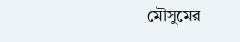মৌসুমের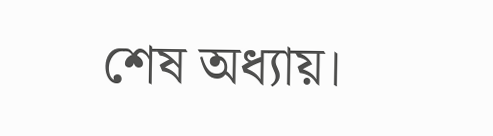শেষ অধ্যায়।